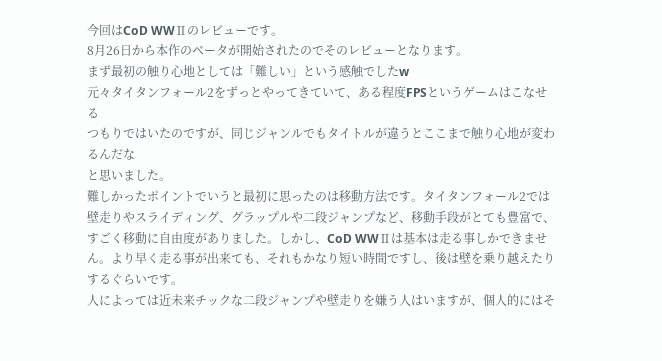今回はCoD WWⅡのレビューです。
8月26日から本作のベータが開始されたのでそのレビューとなります。
まず最初の触り心地としては「難しい」という感触でしたw
元々タイタンフォール2をずっとやってきていて、ある程度FPSというゲームはこなせる
つもりではいたのですが、同じジャンルでもタイトルが違うとここまで触り心地が変わるんだな
と思いました。
難しかったポイントでいうと最初に思ったのは移動方法です。タイタンフォール2では壁走りやスライディング、グラップルや二段ジャンプなど、移動手段がとても豊富で、すごく移動に自由度がありました。しかし、CoD WWⅡは基本は走る事しかできません。より早く走る事が出来ても、それもかなり短い時間ですし、後は壁を乗り越えたりするぐらいです。
人によっては近未来チックな二段ジャンプや壁走りを嫌う人はいますが、個人的にはそ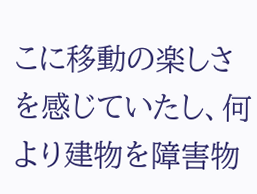こに移動の楽しさを感じていたし、何より建物を障害物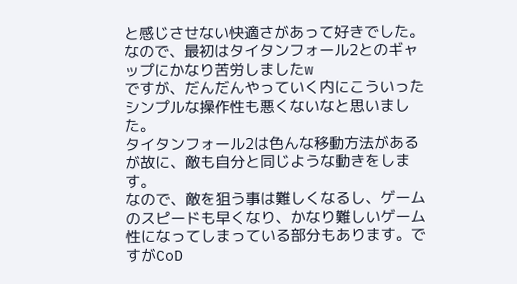と感じさせない快適さがあって好きでした。
なので、最初はタイタンフォール2とのギャップにかなり苦労しましたw
ですが、だんだんやっていく内にこういったシンプルな操作性も悪くないなと思いました。
タイタンフォール2は色んな移動方法があるが故に、敵も自分と同じような動きをします。
なので、敵を狙う事は難しくなるし、ゲームのスピードも早くなり、かなり難しいゲーム性になってしまっている部分もあります。ですがCoD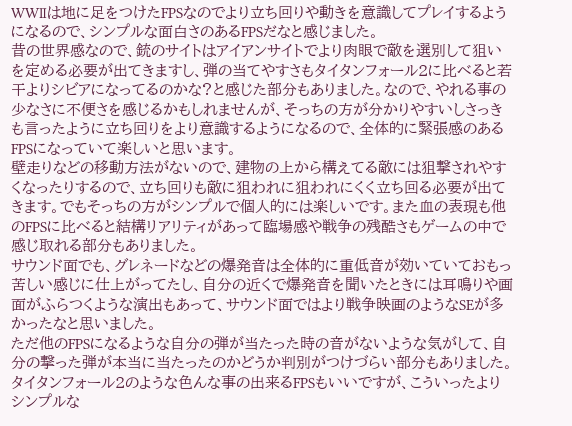WWⅡは地に足をつけたFPSなのでより立ち回りや動きを意識してプレイするようになるので、シンプルな面白さのあるFPSだなと感じました。
昔の世界感なので、銃のサイトはアイアンサイトでより肉眼で敵を選別して狙いを定める必要が出てきますし、弾の当てやすさもタイタンフォール2に比べると若干よりシビアになってるのかな?と感じた部分もありました。なので、やれる事の少なさに不便さを感じるかもしれませんが、そっちの方が分かりやすいしさっきも言ったように立ち回りをより意識するようになるので、全体的に緊張感のあるFPSになっていて楽しいと思います。
壁走りなどの移動方法がないので、建物の上から構えてる敵には狙撃されやすくなったりするので、立ち回りも敵に狙われに狙われにくく立ち回る必要が出てきます。でもそっちの方がシンプルで個人的には楽しいです。また血の表現も他のFPSに比べると結構リアリティがあって臨場感や戦争の残酷さもゲームの中で感じ取れる部分もありました。
サウンド面でも、グレネードなどの爆発音は全体的に重低音が効いていておもっ苦しい感じに仕上がってたし、自分の近くで爆発音を聞いたときには耳鳴りや画面がふらつくような演出もあって、サウンド面ではより戦争映画のようなSEが多かったなと思いました。
ただ他のFPSになるような自分の弾が当たった時の音がないような気がして、自分の撃った弾が本当に当たったのかどうか判別がつけづらい部分もありました。
タイタンフォール2のような色んな事の出来るFPSもいいですが、こういったよりシンプルな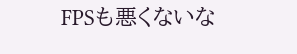FPSも悪くないな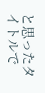と思ったタイトルで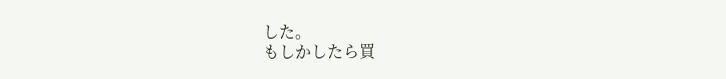した。
もしかしたら買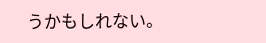うかもしれない。